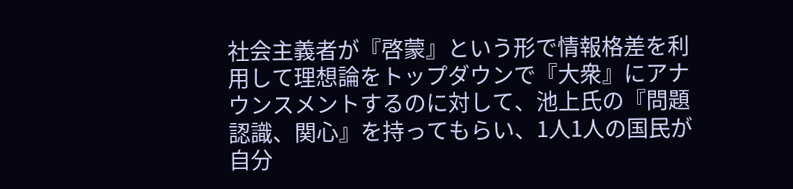社会主義者が『啓蒙』という形で情報格差を利用して理想論をトップダウンで『大衆』にアナウンスメントするのに対して、池上氏の『問題認識、関心』を持ってもらい、1人1人の国民が自分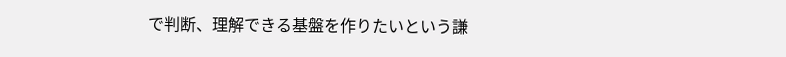で判断、理解できる基盤を作りたいという謙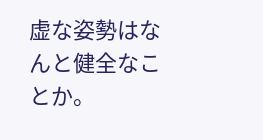虚な姿勢はなんと健全なことか。